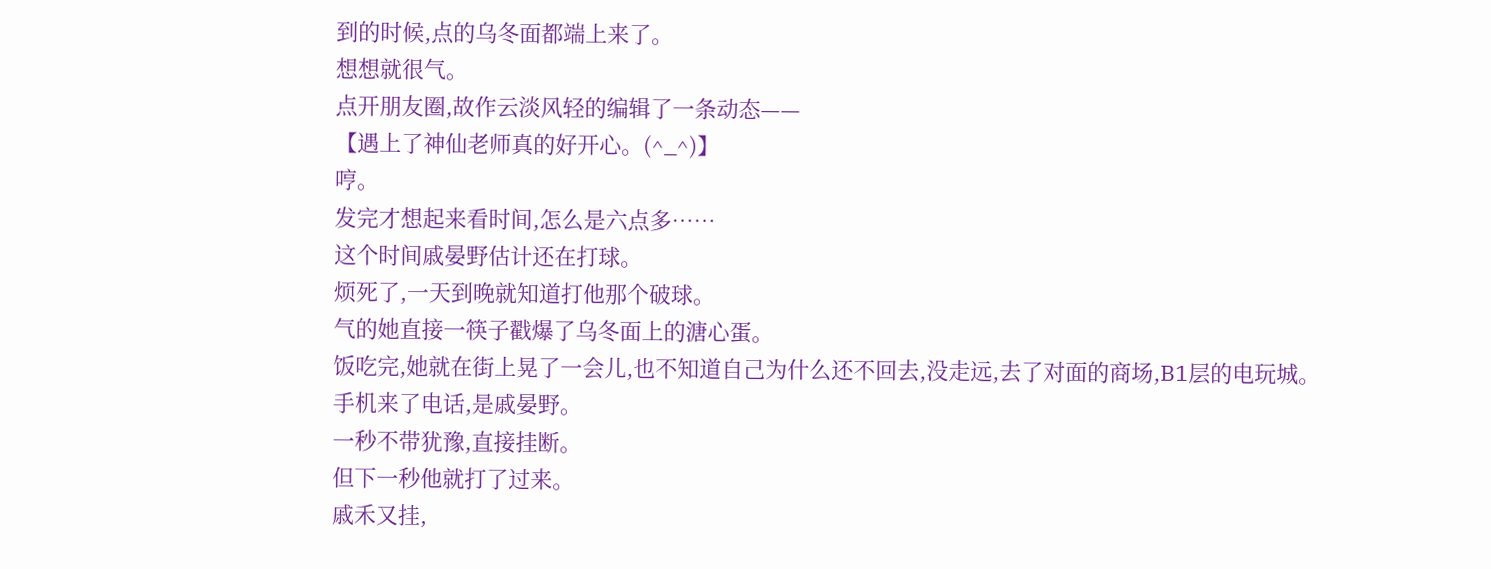到的时候,点的乌冬面都端上来了。
想想就很气。
点开朋友圈,故作云淡风轻的编辑了一条动态——
【遇上了神仙老师真的好开心。(^_^)】
哼。
发完才想起来看时间,怎么是六点多……
这个时间戚晏野估计还在打球。
烦死了,一天到晚就知道打他那个破球。
气的她直接一筷子戳爆了乌冬面上的溏心蛋。
饭吃完,她就在街上晃了一会儿,也不知道自己为什么还不回去,没走远,去了对面的商场,B1层的电玩城。
手机来了电话,是戚晏野。
一秒不带犹豫,直接挂断。
但下一秒他就打了过来。
戚禾又挂,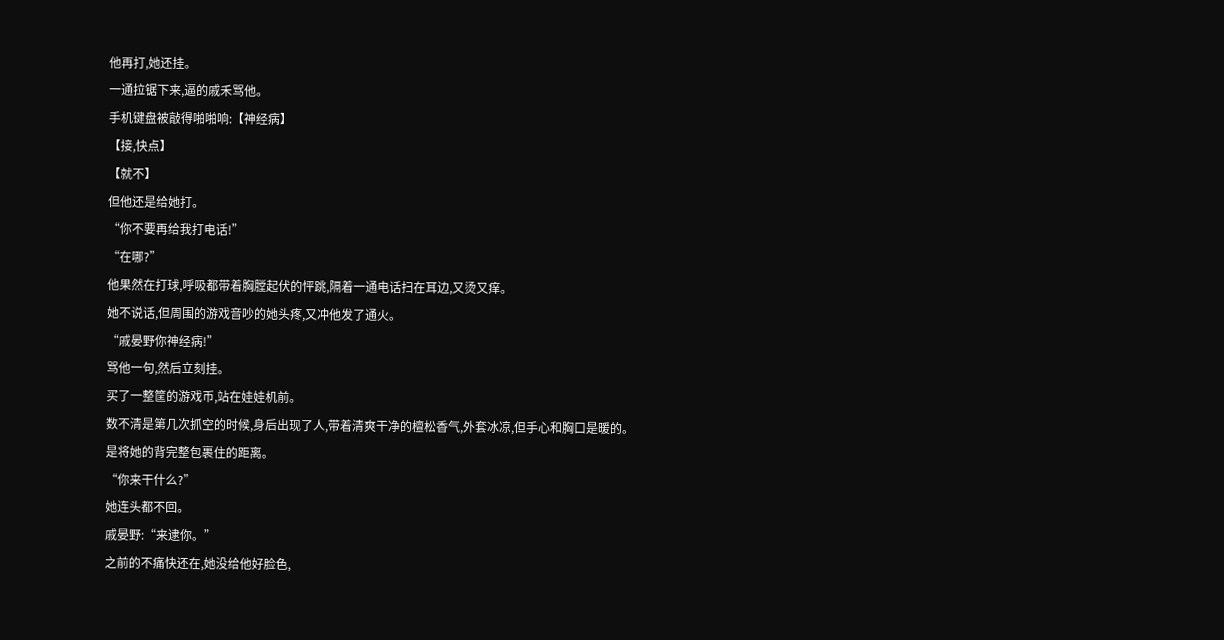他再打,她还挂。
一通拉锯下来,逼的戚禾骂他。
手机键盘被敲得啪啪响:【神经病】
【接,快点】
【就不】
但他还是给她打。
“你不要再给我打电话!”
“在哪?”
他果然在打球,呼吸都带着胸膛起伏的怦跳,隔着一通电话扫在耳边,又烫又痒。
她不说话,但周围的游戏音吵的她头疼,又冲他发了通火。
“戚晏野你神经病!”
骂他一句,然后立刻挂。
买了一整筐的游戏币,站在娃娃机前。
数不清是第几次抓空的时候,身后出现了人,带着清爽干净的檀松香气,外套冰凉,但手心和胸口是暖的。
是将她的背完整包裹住的距离。
“你来干什么?”
她连头都不回。
戚晏野:“来逮你。”
之前的不痛快还在,她没给他好脸色,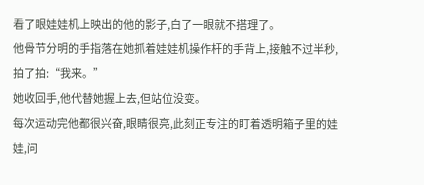看了眼娃娃机上映出的他的影子,白了一眼就不搭理了。
他骨节分明的手指落在她抓着娃娃机操作杆的手背上,接触不过半秒,拍了拍:“我来。”
她收回手,他代替她握上去,但站位没变。
每次运动完他都很兴奋,眼睛很亮,此刻正专注的盯着透明箱子里的娃娃,问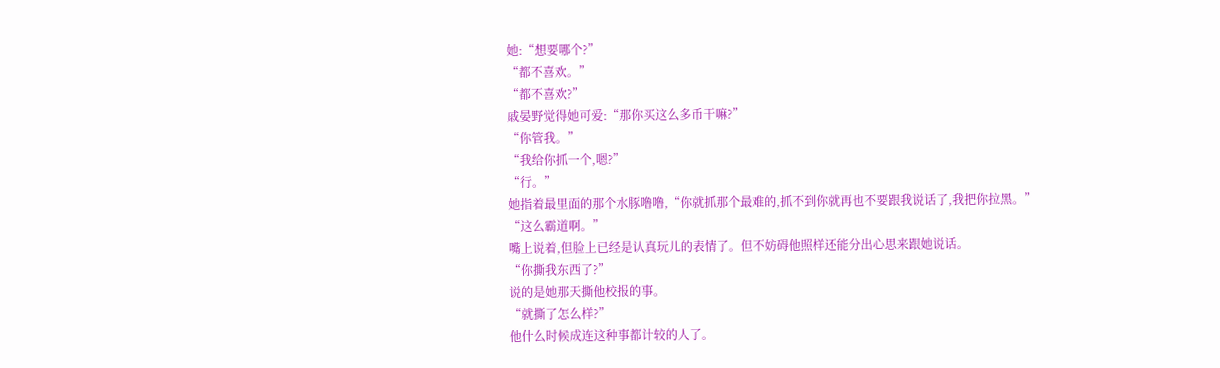她:“想要哪个?”
“都不喜欢。”
“都不喜欢?”
戚晏野觉得她可爱:“那你买这么多币干嘛?”
“你管我。”
“我给你抓一个,嗯?”
“行。”
她指着最里面的那个水豚噜噜,“你就抓那个最难的,抓不到你就再也不要跟我说话了,我把你拉黑。”
“这么霸道啊。”
嘴上说着,但脸上已经是认真玩儿的表情了。但不妨碍他照样还能分出心思来跟她说话。
“你撕我东西了?”
说的是她那天撕他校报的事。
“就撕了怎么样?”
他什么时候成连这种事都计较的人了。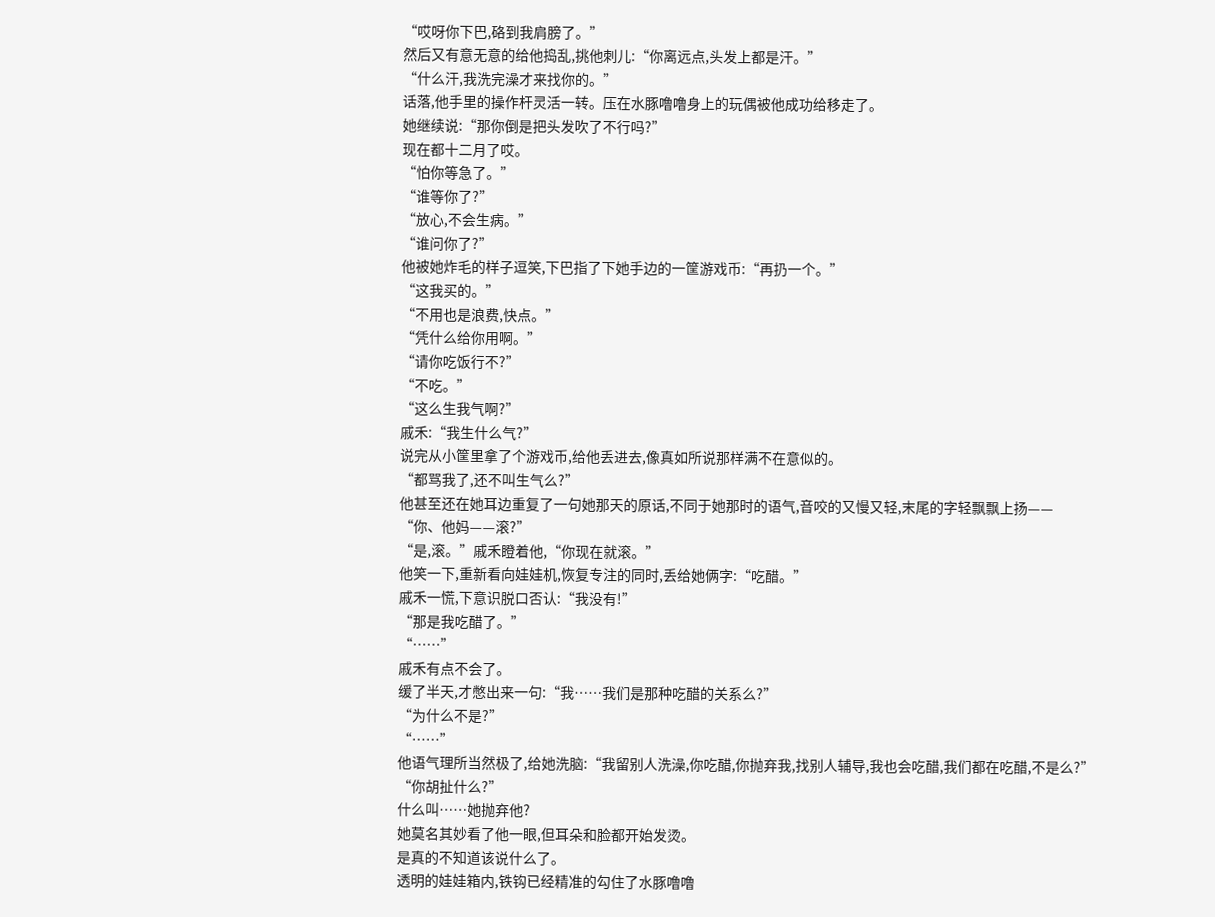“哎呀你下巴,硌到我肩膀了。”
然后又有意无意的给他捣乱,挑他刺儿:“你离远点,头发上都是汗。”
“什么汗,我洗完澡才来找你的。”
话落,他手里的操作杆灵活一转。压在水豚噜噜身上的玩偶被他成功给移走了。
她继续说:“那你倒是把头发吹了不行吗?”
现在都十二月了哎。
“怕你等急了。”
“谁等你了?”
“放心,不会生病。”
“谁问你了?”
他被她炸毛的样子逗笑,下巴指了下她手边的一筐游戏币:“再扔一个。”
“这我买的。”
“不用也是浪费,快点。”
“凭什么给你用啊。”
“请你吃饭行不?”
“不吃。”
“这么生我气啊?”
戚禾:“我生什么气?”
说完从小筐里拿了个游戏币,给他丢进去,像真如所说那样满不在意似的。
“都骂我了,还不叫生气么?”
他甚至还在她耳边重复了一句她那天的原话,不同于她那时的语气,音咬的又慢又轻,末尾的字轻飘飘上扬——
“你、他妈——滚?”
“是,滚。”戚禾瞪着他,“你现在就滚。”
他笑一下,重新看向娃娃机,恢复专注的同时,丢给她俩字:“吃醋。”
戚禾一慌,下意识脱口否认:“我没有!”
“那是我吃醋了。”
“……”
戚禾有点不会了。
缓了半天,才憋出来一句:“我……我们是那种吃醋的关系么?”
“为什么不是?”
“……”
他语气理所当然极了,给她洗脑:“我留别人洗澡,你吃醋,你抛弃我,找别人辅导,我也会吃醋,我们都在吃醋,不是么?”
“你胡扯什么?”
什么叫……她抛弃他?
她莫名其妙看了他一眼,但耳朵和脸都开始发烫。
是真的不知道该说什么了。
透明的娃娃箱内,铁钩已经精准的勾住了水豚噜噜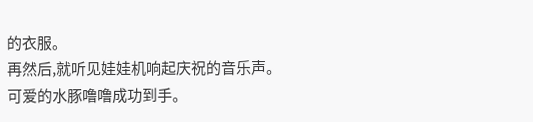的衣服。
再然后,就听见娃娃机响起庆祝的音乐声。
可爱的水豚噜噜成功到手。